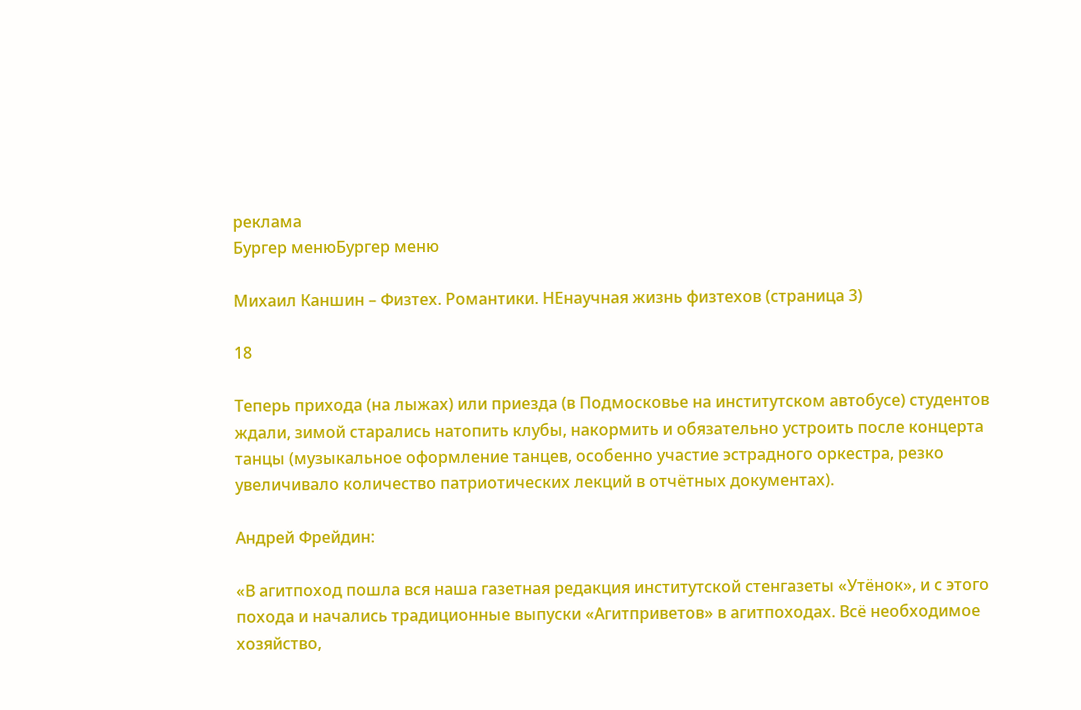реклама
Бургер менюБургер меню

Михаил Каншин – Физтех. Романтики. НЕнаучная жизнь физтехов (страница 3)

18

Теперь прихода (на лыжах) или приезда (в Подмосковье на институтском автобусе) студентов ждали, зимой старались натопить клубы, накормить и обязательно устроить после концерта танцы (музыкальное оформление танцев, особенно участие эстрадного оркестра, резко увеличивало количество патриотических лекций в отчётных документах).

Андрей Фрейдин:

«В агитпоход пошла вся наша газетная редакция институтской стенгазеты «Утёнок», и с этого похода и начались традиционные выпуски «Агитприветов» в агитпоходах. Всё необходимое хозяйство,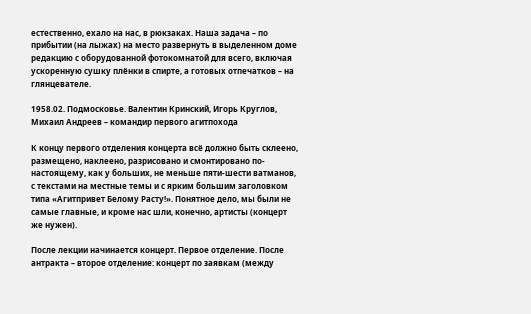естественно, ехало на нас, в рюкзаках. Наша задача – по прибытии (на лыжах) на место развернуть в выделенном доме редакцию с оборудованной фотокомнатой для всего, включая ускоренную сушку плёнки в спирте, а готовых отпечатков – на глянцевателе.

1958.02. Подмосковье. Валентин Кринский, Игорь Круглов, Михаил Андреев – командир первого агитпохода

К концу первого отделения концерта всё должно быть склеено, размещено, наклеено, разрисовано и смонтировано по-настоящему, как у больших, не меньше пяти-шести ватманов, с текстами на местные темы и с ярким большим заголовком типа «Агитпривет Белому Расту!». Понятное дело, мы были не самые главные, и кроме нас шли, конечно, артисты (концерт же нужен).

После лекции начинается концерт. Первое отделение. После антракта – второе отделение: концерт по заявкам (между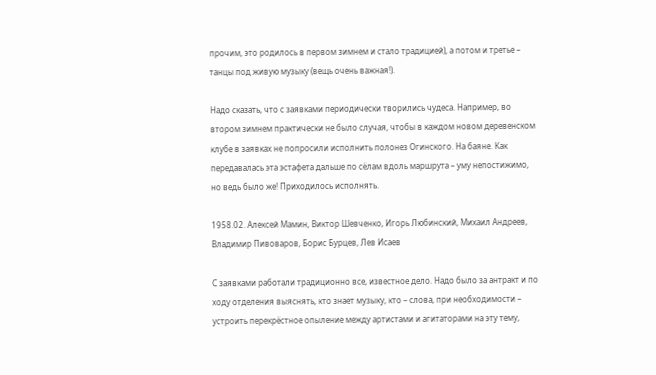прочим, это родилось в первом зимнем и стало традицией), а потом и третье – танцы под живую музыку (вещь очень важная!).

Надо сказать, что с заявками периодически творились чудеса. Например, во втором зимнем практически не было случая, чтобы в каждом новом деревенском клубе в заявках не попросили исполнить полонез Огинского. На баяне. Как передавалась эта эстафета дальше по сёлам вдоль маршрута – уму непостижимо, но ведь было же! Приходилось исполнять.

1958.02. Алексей Мамин, Виктор Шевченко, Игорь Любинский, Михаил Андреев, Владимир Пивоваров, Борис Бурцев, Лев Исаев

С заявками работали традиционно все, известное дело. Надо было за антракт и по ходу отделения выяснять, кто знает музыку, кто – слова, при необходимости – устроить перекрёстное опыление между артистами и агитаторами на эту тему,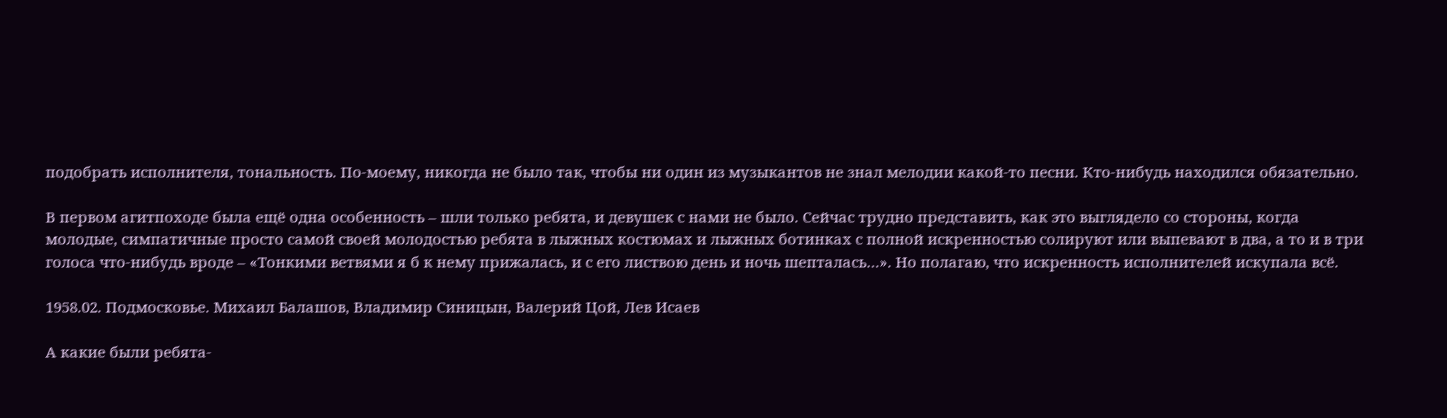подобрать исполнителя, тональность. По-моему, никогда не было так, чтобы ни один из музыкантов не знал мелодии какой-то песни. Кто-нибудь находился обязательно.

В первом агитпоходе была ещё одна особенность – шли только ребята, и девушек с нами не было. Сейчас трудно представить, как это выглядело со стороны, когда молодые, симпатичные просто самой своей молодостью ребята в лыжных костюмах и лыжных ботинках с полной искренностью солируют или выпевают в два, а то и в три голоса что-нибудь вроде – «Тонкими ветвями я б к нему прижалась, и с его листвою день и ночь шепталась…». Но полагаю, что искренность исполнителей искупала всё.

1958.02. Подмосковье. Михаил Балашов, Владимир Синицын, Валерий Цой, Лев Исаев

А какие были ребята-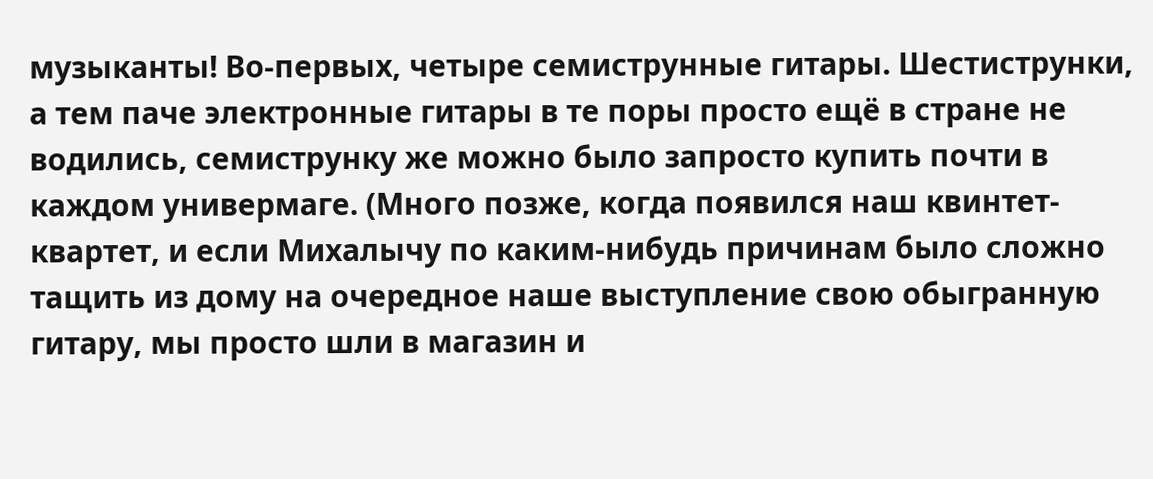музыканты! Во-первых, четыре семиструнные гитары. Шестиструнки, а тем паче электронные гитары в те поры просто ещё в стране не водились, семиструнку же можно было запросто купить почти в каждом универмаге. (Много позже, когда появился наш квинтет-квартет, и если Михалычу по каким-нибудь причинам было сложно тащить из дому на очередное наше выступление свою обыгранную гитару, мы просто шли в магазин и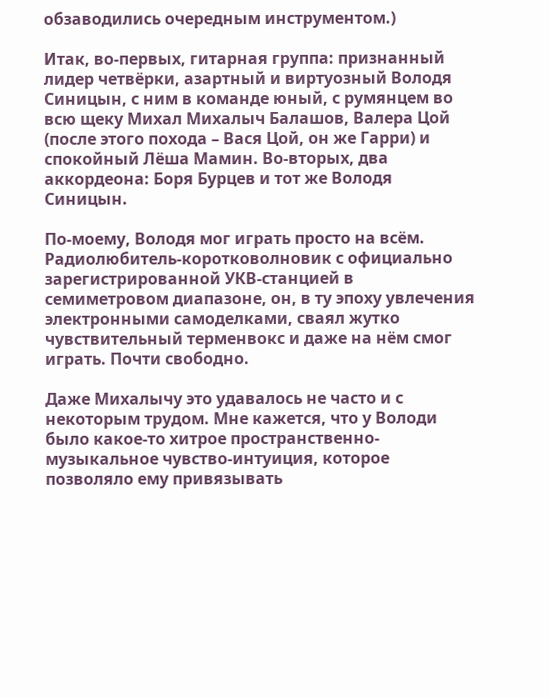обзаводились очередным инструментом.)

Итак, во-первых, гитарная группа: признанный лидер четвёрки, азартный и виртуозный Володя Синицын, с ним в команде юный, с румянцем во всю щеку Михал Михалыч Балашов, Валера Цой (после этого похода – Вася Цой, он же Гарри) и спокойный Лёша Мамин. Во-вторых, два аккордеона: Боря Бурцев и тот же Володя Синицын.

По-моему, Володя мог играть просто на всём. Радиолюбитель-коротковолновик с официально зарегистрированной УКВ-станцией в семиметровом диапазоне, он, в ту эпоху увлечения электронными самоделками, сваял жутко чувствительный терменвокс и даже на нём смог играть. Почти свободно.

Даже Михалычу это удавалось не часто и с некоторым трудом. Мне кажется, что у Володи было какое-то хитрое пространственно-музыкальное чувство-интуиция, которое позволяло ему привязывать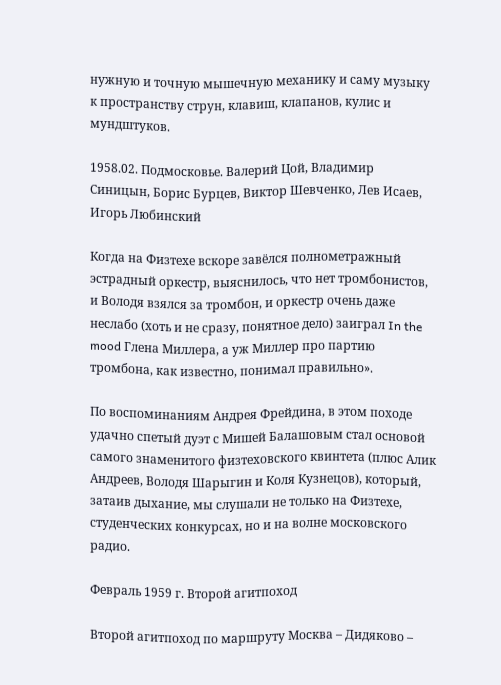нужную и точную мышечную механику и саму музыку к пространству струн, клавиш, клапанов, кулис и мундштуков.

1958.02. Подмосковье. Валерий Цой, Владимир Синицын, Борис Бурцев, Виктор Шевченко, Лев Исаев, Игорь Любинский

Когда на Физтехе вскоре завёлся полнометражный эстрадный оркестр, выяснилось, что нет тромбонистов, и Володя взялся за тромбон, и оркестр очень даже неслабо (хоть и не сразу, понятное дело) заиграл In the mood Глена Миллера, а уж Миллер про партию тромбона, как известно, понимал правильно».

По воспоминаниям Андрея Фрейдина, в этом походе удачно спетый дуэт с Мишей Балашовым стал основой самого знаменитого физтеховского квинтета (плюс Алик Андреев, Володя Шарыгин и Коля Кузнецов), который, затаив дыхание, мы слушали не только на Физтехе, студенческих конкурсах, но и на волне московского радио.

Февраль 1959 г. Второй агитпоход

Второй агитпоход по маршруту Москва – Дидяково –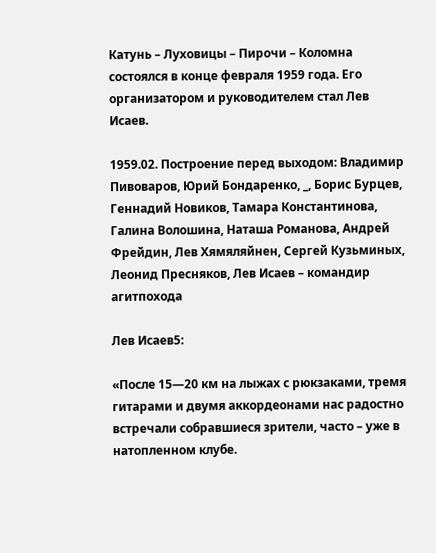Катунь – Луховицы – Пирочи – Коломна состоялся в конце февраля 1959 года. Его организатором и руководителем стал Лев Исаев.

1959.02. Построение перед выходом: Владимир Пивоваров, Юрий Бондаренко, _, Борис Бурцев, Геннадий Новиков, Тамара Константинова, Галина Волошина, Наташа Романова, Андрей Фрейдин, Лев Хямяляйнен, Сергей Кузьминых, Леонид Пресняков, Лев Исаев – командир агитпохода

Лев Исаев5:

«После 15—20 км на лыжах с рюкзаками, тремя гитарами и двумя аккордеонами нас радостно встречали собравшиеся зрители, часто – уже в натопленном клубе.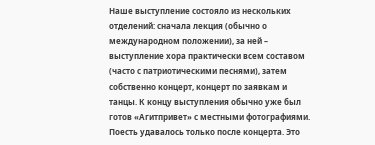Наше выступление состояло из нескольких отделений: сначала лекция (обычно о международном положении), за ней – выступление хора практически всем составом (часто с патриотическими песнями), затем собственно концерт, концерт по заявкам и танцы. К концу выступления обычно уже был готов «Агитпривет» с местными фотографиями. Поесть удавалось только после концерта. Это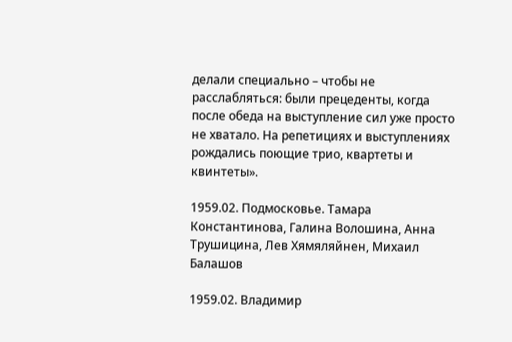делали специально – чтобы не расслабляться: были прецеденты, когда после обеда на выступление сил уже просто не хватало. На репетициях и выступлениях рождались поющие трио, квартеты и квинтеты».

1959.02. Подмосковье. Тамара Константинова, Галина Волошина, Анна Трушицина, Лев Хямяляйнен, Михаил Балашов

1959.02. Владимир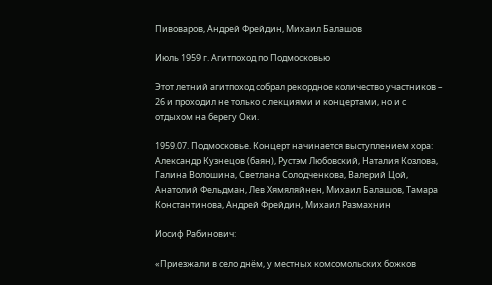Пивоваров, Андрей Фрейдин, Михаил Балашов

Июль 1959 г. Агитпоход по Подмосковью

Этот летний агитпоход собрал рекордное количество участников – 26 и проходил не только с лекциями и концертами, но и с отдыхом на берегу Оки.

1959.07. Подмосковье. Концерт начинается выступлением хора: Александр Кузнецов (баян), Рустэм Любовский, Наталия Козлова, Галина Волошина, Светлана Солодченкова, Валерий Цой, Анатолий Фельдман, Лев Хямяляйнен, Михаил Балашов, Тамара Константинова, Андрей Фрейдин, Михаил Размахнин

Иосиф Рабинович:

«Приезжали в село днём, у местных комсомольских божков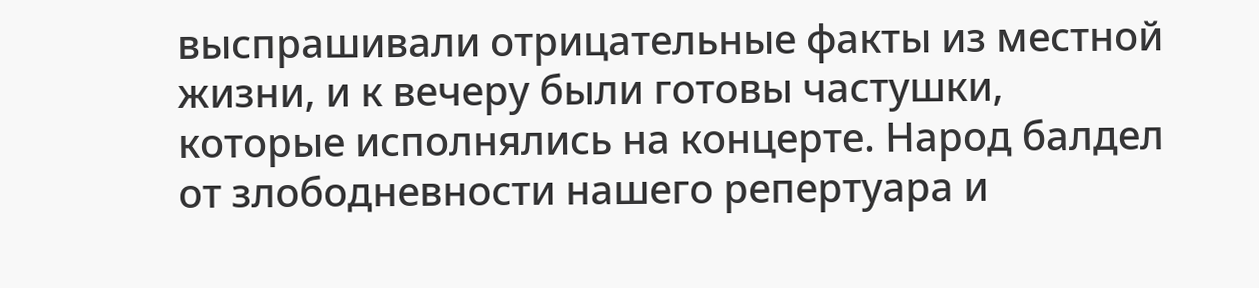выспрашивали отрицательные факты из местной жизни, и к вечеру были готовы частушки, которые исполнялись на концерте. Народ балдел от злободневности нашего репертуара и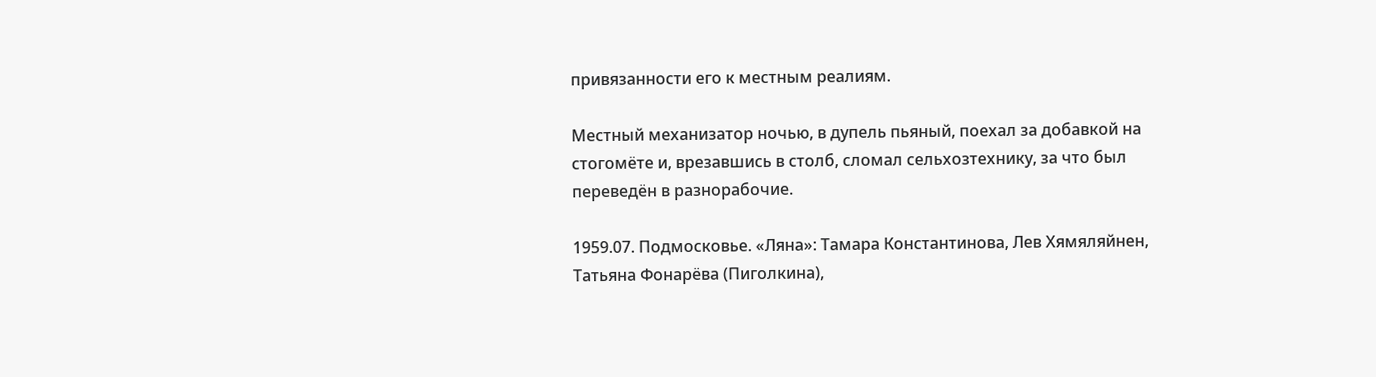привязанности его к местным реалиям.

Местный механизатор ночью, в дупель пьяный, поехал за добавкой на стогомёте и, врезавшись в столб, сломал сельхозтехнику, за что был переведён в разнорабочие.

1959.07. Подмосковье. «Ляна»: Тамара Константинова, Лев Хямяляйнен, Татьяна Фонарёва (Пиголкина),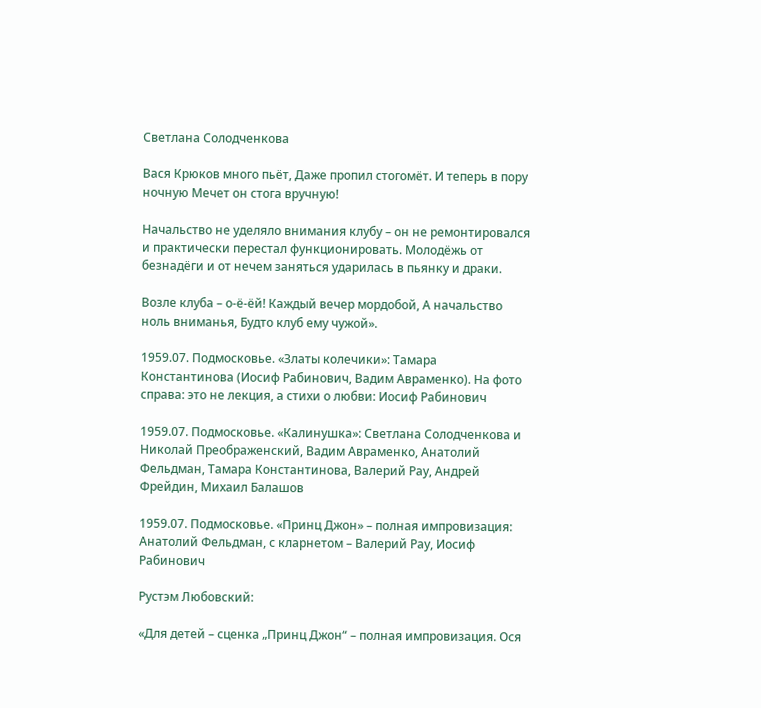Светлана Солодченкова

Вася Крюков много пьёт, Даже пропил стогомёт. И теперь в пору ночную Мечет он стога вручную!

Начальство не уделяло внимания клубу – он не ремонтировался и практически перестал функционировать. Молодёжь от безнадёги и от нечем заняться ударилась в пьянку и драки.

Возле клуба – о-ё-ёй! Каждый вечер мордобой, А начальство ноль вниманья, Будто клуб ему чужой».

1959.07. Подмосковье. «Златы колечики»: Тамара Константинова (Иосиф Рабинович, Вадим Авраменко). На фото справа: это не лекция, а стихи о любви: Иосиф Рабинович

1959.07. Подмосковье. «Калинушка»: Светлана Солодченкова и Николай Преображенский, Вадим Авраменко, Анатолий Фельдман, Тамара Константинова, Валерий Рау, Андрей Фрейдин, Михаил Балашов

1959.07. Подмосковье. «Принц Джон» – полная импровизация: Анатолий Фельдман, с кларнетом – Валерий Рау, Иосиф Рабинович

Рустэм Любовский:

«Для детей – сценка „Принц Джон“ – полная импровизация. Ося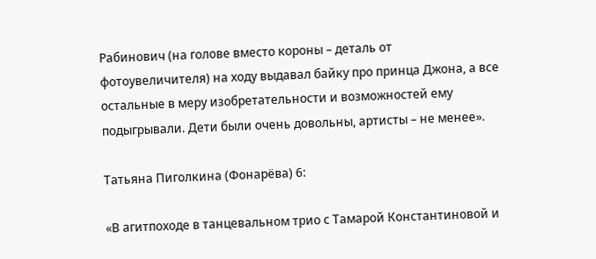Рабинович (на голове вместо короны – деталь от фотоувеличителя) на ходу выдавал байку про принца Джона, а все остальные в меру изобретательности и возможностей ему подыгрывали. Дети были очень довольны, артисты – не менее».

Татьяна Пиголкина (Фонарёва) 6:

«В агитпоходе в танцевальном трио с Тамарой Константиновой и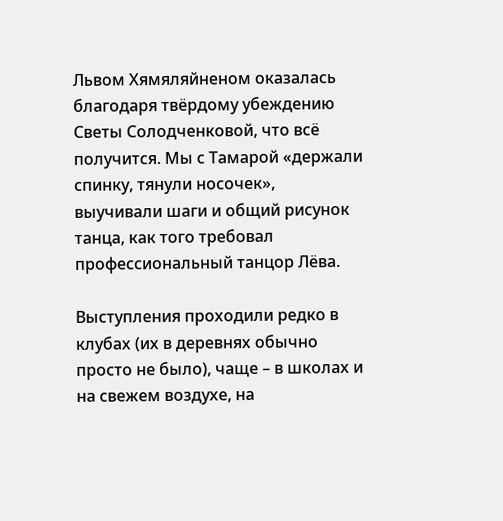Львом Хямяляйненом оказалась благодаря твёрдому убеждению Светы Солодченковой, что всё получится. Мы с Тамарой «держали спинку, тянули носочек», выучивали шаги и общий рисунок танца, как того требовал профессиональный танцор Лёва.

Выступления проходили редко в клубах (их в деревнях обычно просто не было), чаще – в школах и на свежем воздухе, на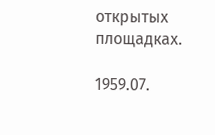открытых площадках.

1959.07.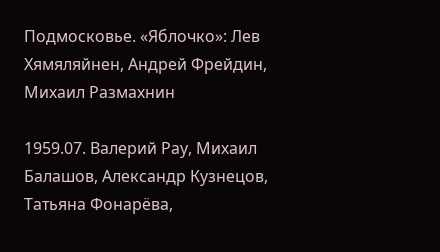Подмосковье. «Яблочко»: Лев Хямяляйнен, Андрей Фрейдин, Михаил Размахнин

1959.07. Валерий Рау, Михаил Балашов, Александр Кузнецов, Татьяна Фонарёва,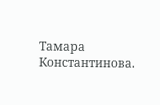Тамара Константинова.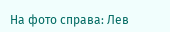На фото справа: Лев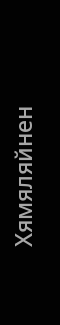Хямяляйнен